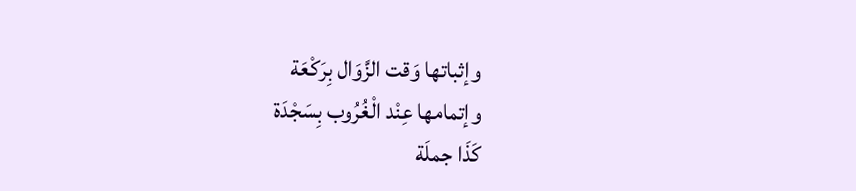وإثباتها وَقت الزَّوَال بِرَكْعَة
وإتمامها عِنْد الْغُرُوب بِسَجْدَة
كَذَا جملَة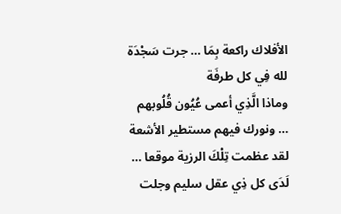الأفلاك راكعة بِمَا … جرت سَجْدَة لله فِي كل طرفَة
وماذا الَّذِي أعمى عُيُون قُلُوبهم … ونورك فيهم مستطير الأشعة
لقد عظمت تِلْكَ الرزية موقعا … لَدَى كل ذِي عقل سليم وجلت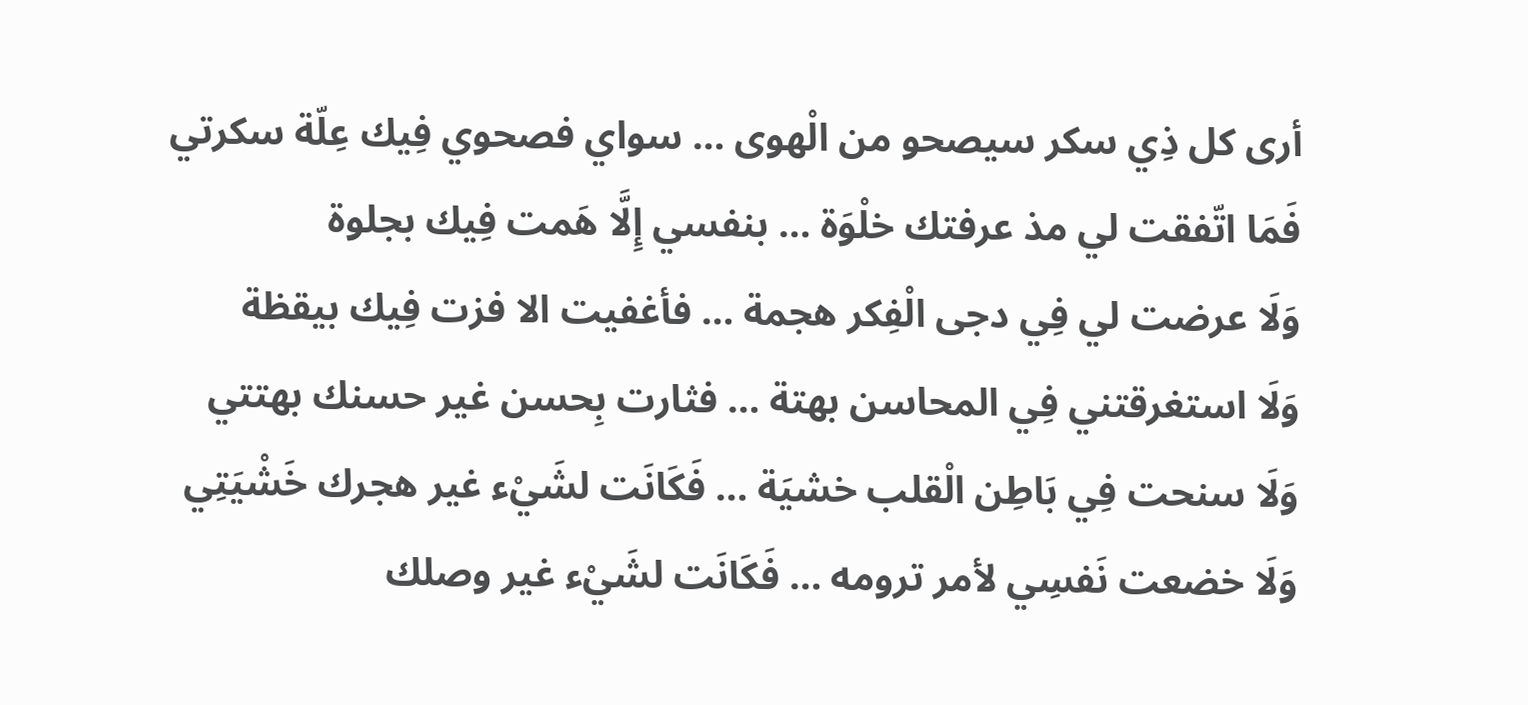أرى كل ذِي سكر سيصحو من الْهوى … سواي فصحوي فِيك عِلّة سكرتي
فَمَا اتّفقت لي مذ عرفتك خلْوَة … بنفسي إِلَّا هَمت فِيك بجلوة
وَلَا عرضت لي فِي دجى الْفِكر هجمة … فأغفيت الا فزت فِيك بيقظة
وَلَا استغرقتني فِي المحاسن بهتة … فثارت بِحسن غير حسنك بهتتي
وَلَا سنحت فِي بَاطِن الْقلب خشيَة … فَكَانَت لشَيْء غير هجرك خَشْيَتِي
وَلَا خضعت نَفسِي لأمر ترومه … فَكَانَت لشَيْء غير وصلك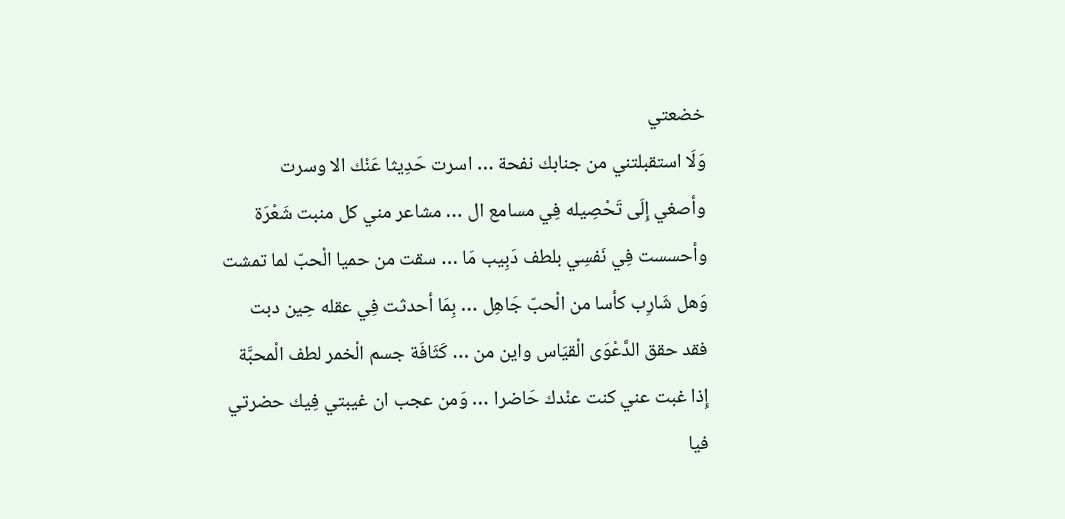خضعتي
وَلَا استقبلتني من جنابك نفحة … اسرت حَدِيثا عَنْك الا وسرت
وأصغي إِلَى تَحْصِيله فِي مسامع ال … مشاعر مني كل منبت شَعْرَة
وأحسست فِي نَفسِي بلطف دَبِيب مَا … سقت من حميا الْحبّ لما تمشت
وَهل شَارِب كأسا من الْحبّ جَاهِل … بِمَا أحدثت فِي عقله حِين دبت
فقد حقق الدَّعْوَى الْقيَاس واين من … كَثَافَة جسم الْخمر لطف الْمحبَّة
إِذا غبت عني كنت عنْدك حَاضرا … وَمن عجب ان غيبتي فِيك حضرتي
فيا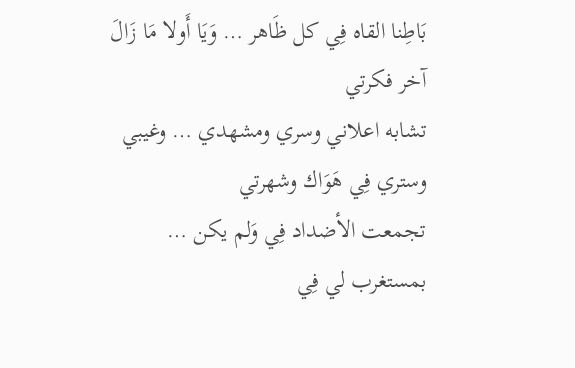بَاطِنا القاه فِي كل ظَاهر … وَيَا أَولا مَا زَالَ آخر فكرتي
تشابه اعلاني وسري ومشهدي … وغيبي وستري فِي هَوَاك وشهرتي
تجمعت الأضداد فِي وَلم يكن … بمستغرب لي فِي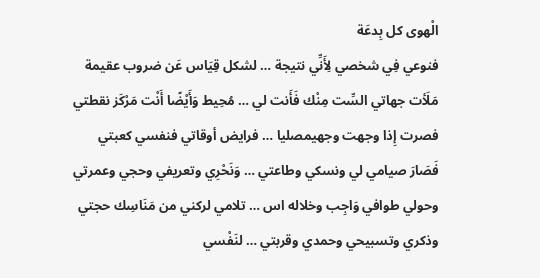الْهوى كل بِدعَة
فنوعي فِي شخصي لِأَنِّي نتيجة … لشكل قِيَاس عَن ضروب عقيمة
مَلَأت جهاتي السِّت مِنْك فَأَنت لي … مُحِيط وَأَيْضًا أَنْت مَرْكَز نقطتي
فصرت إِذا وجهت وجهيمصليا … فرايض أوقاتي فنفسي كعبتي
فَصَارَ صيامي لي ونسكي وطاعتي … وَنَحْرِي وتعريفي وحجي وعمرتي
وحولي طوافي وَاجِب وخلاله اس … تلامي لركني من مَنَاسِك حجتي
وذكري وتسبيحي وحمدي وقربتي … لنَفْسي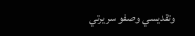وتقديسي وصفو سريرتي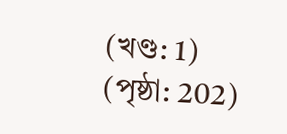(খণ্ড: 1) (পৃষ্ঠা: 202)